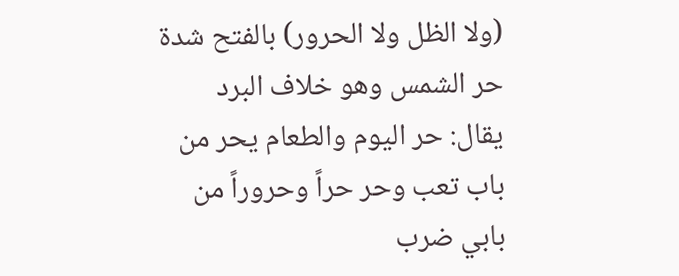(ولا الظل ولا الحرور) بالفتح شدة حر الشمس وهو خلاف البرد يقال: حر اليوم والطعام يحر من باب تعب وحر حراً وحروراً من بابي ضرب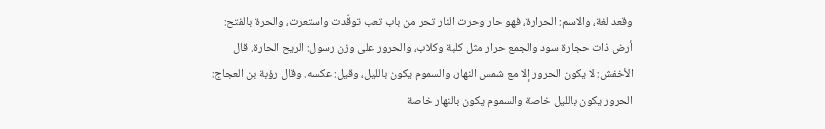وقعد لغة، والاسم: الحرارة، فهو حار وحرت النار تحر من باب تعب توقّدت واستعرت، والحرة بالفتح: أرض ذات حجارة سود والجمع حرار مثل كلبة وكلاب، والحرور على وزن رسول: الريح الحارة. قال الأخفش: لا يكون الحرور إلا مع شمس النهار، والسموم يكون بالليل، وقيل: عكسه. وقال رؤبة بن العجاج: الحرور يكون بالليل خاصة والسموم يكون بالنهار خاصة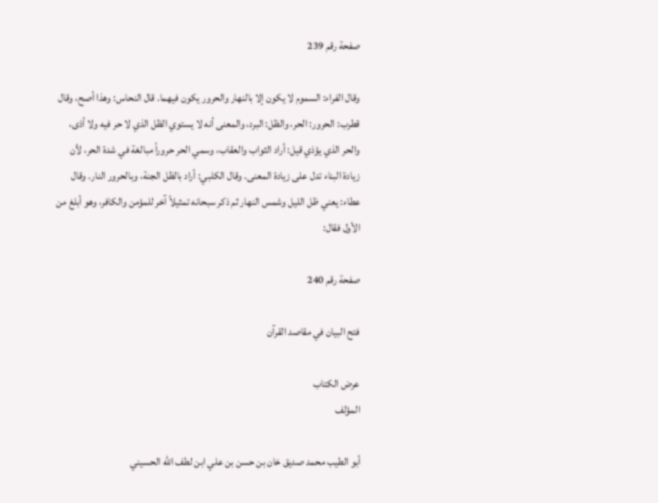صفحة رقم 239

وقال الفراء: السموم لا يكون إلا بالنهار والحرور يكون فيهما. قال النحاس: وهذا أصح، وقال قطرب: الحرور: الحر، والظل: البرد، والمعنى أنه لا يستوي الظل الذي لا حر فيه ولا أذى، والحر الذي يؤذي قيل: أراد الثواب والعقاب، وسمي الحر حروراً مبالغة في شدة الحر، لأن زيادة البناء تدل على زيادة المعنى. وقال الكلبي: أراد بالظل الجنة، وبالحرور النار. وقال عطاء: يعني ظل الليل وشمس النهار ثم ذكر سبحانه تمثيلاً آخر للمؤمن والكافر، وهو أبلغ من الأول فقال:

صفحة رقم 240

فتح البيان في مقاصد القرآن

عرض الكتاب
المؤلف

أبو الطيب محمد صديق خان بن حسن بن علي ابن لطف الله الحسيني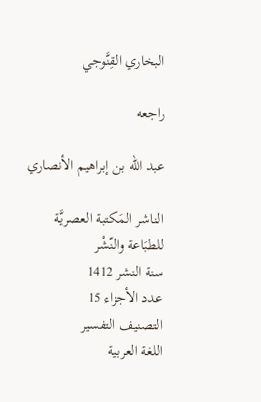البخاري القِنَّوجي

راجعه

عبد الله بن إبراهيم الأنصاري

الناشر المَكتبة العصريَّة للطبَاعة والنّشْر
سنة النشر 1412
عدد الأجزاء 15
التصنيف التفسير
اللغة العربية